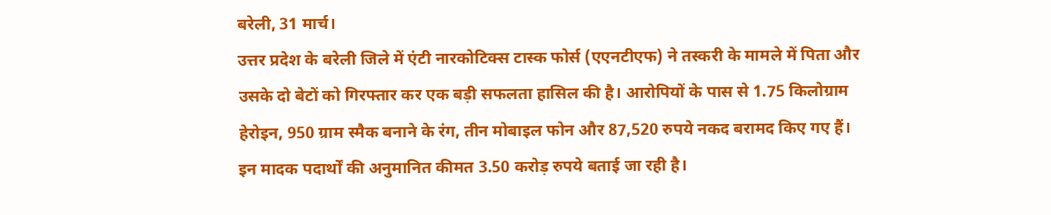बरेली, 31 मार्च।
उत्तर प्रदेश के बरेली जिले में एंटी नारकोटिक्स टास्क फोर्स (एएनटीएफ) ने तस्करी के मामले में पिता और उसके दो बेटों को गिरफ्तार कर एक बड़ी सफलता हासिल की है। आरोपियों के पास से 1.75 किलोग्राम हेरोइन, 950 ग्राम स्मैक बनाने के रंग, तीन मोबाइल फोन और 87,520 रुपये नकद बरामद किए गए हैं। इन मादक पदार्थों की अनुमानित कीमत 3.50 करोड़ रुपये बताई जा रही है।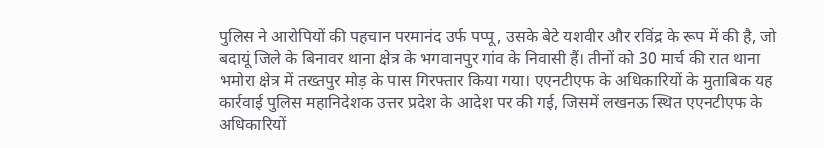पुलिस ने आरोपियों की पहचान परमानंद उर्फ पप्पू, उसके बेटे यशवीर और रविंद्र के रूप में की है, जो बदायूं जिले के बिनावर थाना क्षेत्र के भगवानपुर गांव के निवासी हैं। तीनों को 30 मार्च की रात थाना भमोरा क्षेत्र में तख्तपुर मोड़ के पास गिरफ्तार किया गया। एएनटीएफ के अधिकारियों के मुताबिक यह कार्रवाई पुलिस महानिदेशक उत्तर प्रदेश के आदेश पर की गई, जिसमें लखनऊ स्थित एएनटीएफ के अधिकारियों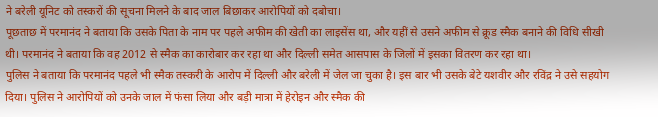ने बरेली यूनिट को तस्करों की सूचना मिलने के बाद जाल बिछाकर आरोपियों को दबोचा।
पूछताछ में परमानंद ने बताया कि उसके पिता के नाम पर पहले अफीम की खेती का लाइसेंस था, और यहीं से उसने अफीम से क्रूड स्मैक बनाने की विधि सीखी थी। परमानंद ने बताया कि वह 2012 से स्मैक का कारोबार कर रहा था और दिल्ली समेत आसपास के जिलों में इसका वितरण कर रहा था।
पुलिस ने बताया कि परमानंद पहले भी स्मैक तस्करी के आरोप में दिल्ली और बरेली में जेल जा चुका है। इस बार भी उसके बेटे यशवीर और रविंद्र ने उसे सहयोग दिया। पुलिस ने आरोपियों को उनके जाल में फंसा लिया और बड़ी मात्रा में हेरोइन और स्मैक की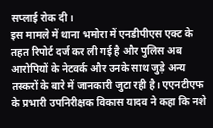सप्लाई रोक दी।
इस मामले में थाना भमोरा में एनडीपीएस एक्ट के तहत रिपोर्ट दर्ज कर ली गई है और पुलिस अब आरोपियों के नेटवर्क और उनके साथ जुड़े अन्य तस्करों के बारे में जानकारी जुटा रही है। एएनटीएफ के प्रभारी उपनिरीक्षक विकास यादव ने कहा कि नशे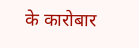के कारोबार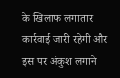के खिलाफ लगातार कार्रवाई जारी रहेगी और इस पर अंकुश लगाने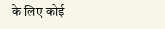के लिए कोई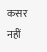कसर नहीं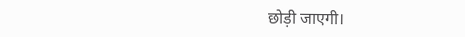छोड़ी जाएगी।